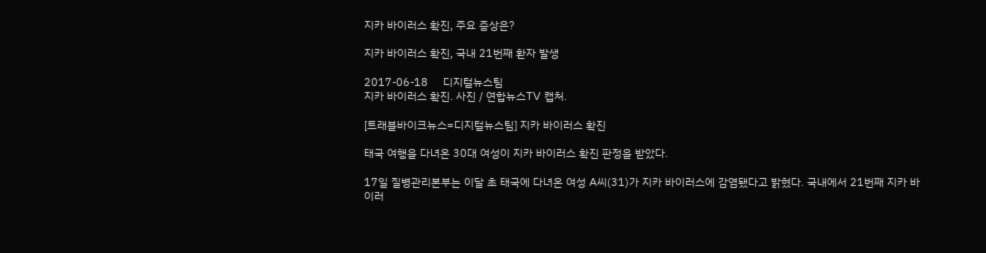지카 바이러스 확진, 주요 증상은?

지카 바이러스 확진, 국내 21번째 환자 발생

2017-06-18     디지털뉴스팀
지카 바이러스 확진. 사진 / 연합뉴스TV 캡처.

[트래블바이크뉴스=디지털뉴스팀] 지카 바이러스 확진

태국 여행을 다녀온 30대 여성이 지카 바이러스 확진 판정을 받았다.

17일 질병관리본부는 이달 초 태국에 다녀온 여성 A씨(31)가 지카 바이러스에 감염됐다고 밝혔다. 국내에서 21번째 지카 바이러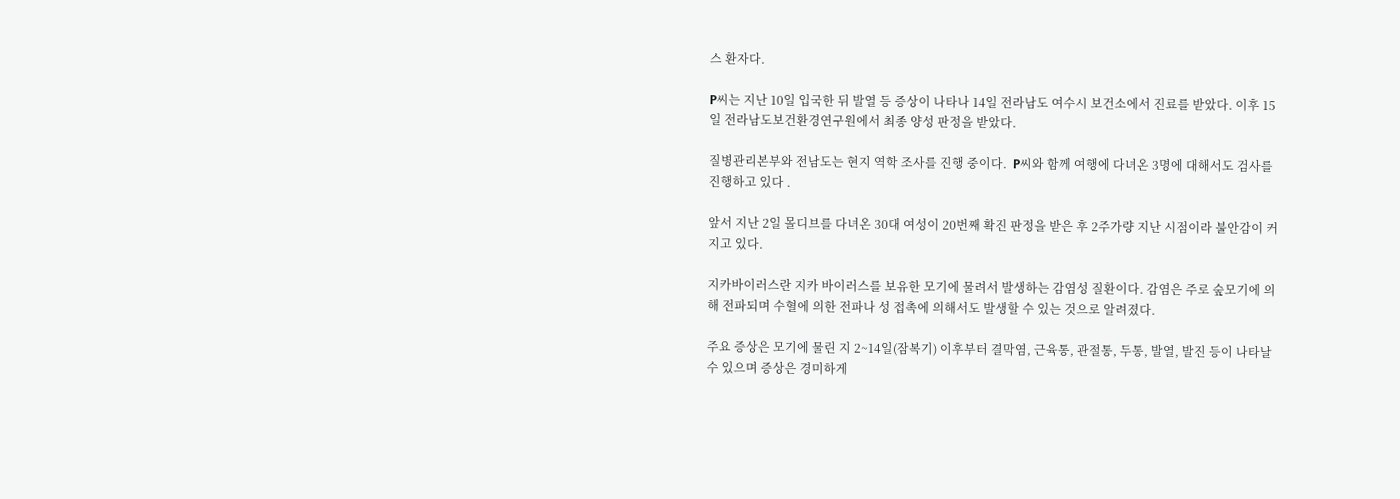스 환자다.

P씨는 지난 10일 입국한 뒤 발열 등 증상이 나타나 14일 전라남도 여수시 보건소에서 진료를 받았다. 이후 15일 전라남도보건환경연구원에서 최종 양성 판정을 받았다.

질병관리본부와 전남도는 현지 역학 조사를 진행 중이다.  P씨와 함께 여행에 다녀온 3명에 대해서도 검사를 진행하고 있다 .

앞서 지난 2일 몰디브를 다녀온 30대 여성이 20번째 확진 판정을 받은 후 2주가량 지난 시점이라 불안감이 커지고 있다.

지카바이러스란 지카 바이러스를 보유한 모기에 물려서 발생하는 감염성 질환이다. 감염은 주로 숲모기에 의해 전파되며 수혈에 의한 전파나 성 접촉에 의해서도 발생할 수 있는 것으로 알려졌다.

주요 증상은 모기에 물린 지 2~14일(잠복기) 이후부터 결막염, 근육통, 관절통, 두통, 발열, 발진 등이 나타날 수 있으며 증상은 경미하게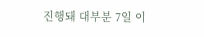진행돼 대부분 7일 이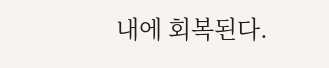내에 회복된다.